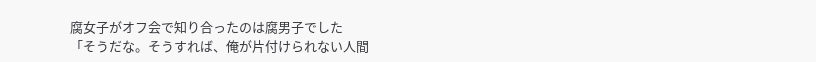腐女子がオフ会で知り合ったのは腐男子でした
「そうだな。そうすれば、俺が片付けられない人間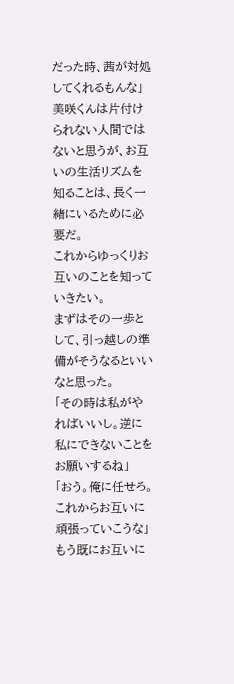だった時、茜が対処してくれるもんな」
美咲くんは片付けられない人間ではないと思うが、お互いの生活リズムを知ることは、長く一緒にいるために必要だ。
これからゆっくりお互いのことを知っていきたい。
まずはその一歩として、引っ越しの準備がそうなるといいなと思った。
「その時は私がやればいいし。逆に私にできないことをお願いするね」
「おう。俺に任せろ。これからお互いに頑張っていこうな」
もう既にお互いに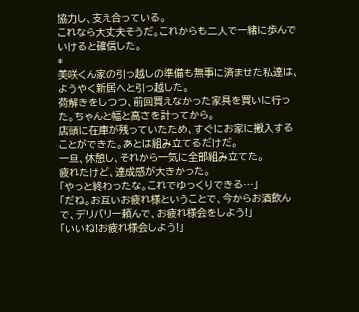協力し、支え合っている。
これなら大丈夫そうだ。これからも二人で一緒に歩んでいけると確信した。
*
美咲くん家の引っ越しの準備も無事に済ませた私達は、ようやく新居へと引っ越した。
荷解きをしつつ、前回買えなかった家具を買いに行った。ちゃんと幅と高さを計ってから。
店頭に在庫が残っていたため、すぐにお家に搬入することができた。あとは組み立てるだけだ。
一旦、休憩し、それから一気に全部組み立てた。
疲れたけど、達成感が大きかった。
「やっと終わったな。これでゆっくりできる…」
「だね。お互いお疲れ様ということで、今からお酒飲んで、デリバリー頼んで、お疲れ様会をしよう!」
「いいね!お疲れ様会しよう!」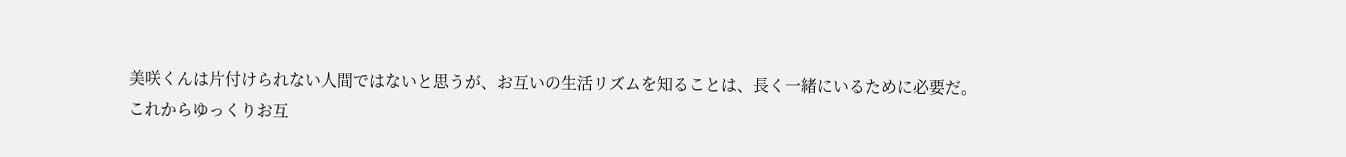美咲くんは片付けられない人間ではないと思うが、お互いの生活リズムを知ることは、長く一緒にいるために必要だ。
これからゆっくりお互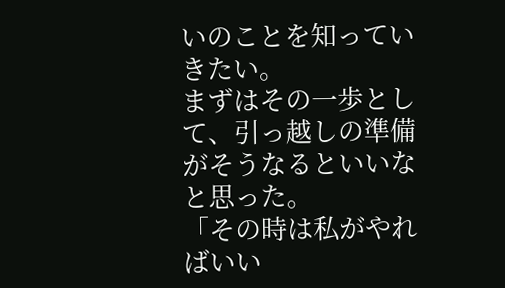いのことを知っていきたい。
まずはその一歩として、引っ越しの準備がそうなるといいなと思った。
「その時は私がやればいい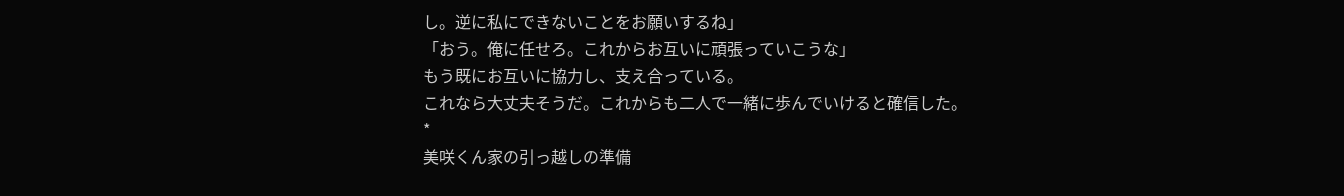し。逆に私にできないことをお願いするね」
「おう。俺に任せろ。これからお互いに頑張っていこうな」
もう既にお互いに協力し、支え合っている。
これなら大丈夫そうだ。これからも二人で一緒に歩んでいけると確信した。
*
美咲くん家の引っ越しの準備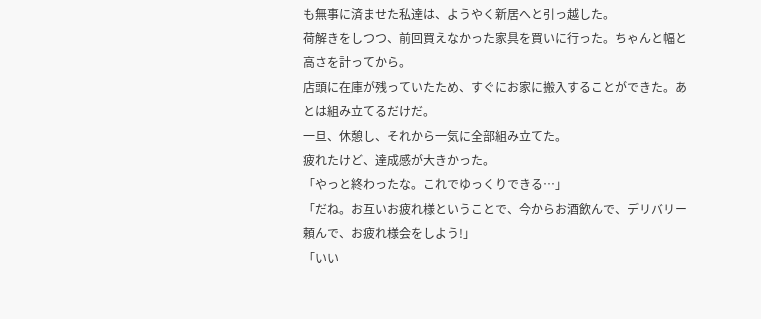も無事に済ませた私達は、ようやく新居へと引っ越した。
荷解きをしつつ、前回買えなかった家具を買いに行った。ちゃんと幅と高さを計ってから。
店頭に在庫が残っていたため、すぐにお家に搬入することができた。あとは組み立てるだけだ。
一旦、休憩し、それから一気に全部組み立てた。
疲れたけど、達成感が大きかった。
「やっと終わったな。これでゆっくりできる…」
「だね。お互いお疲れ様ということで、今からお酒飲んで、デリバリー頼んで、お疲れ様会をしよう!」
「いい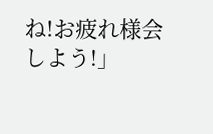ね!お疲れ様会しよう!」